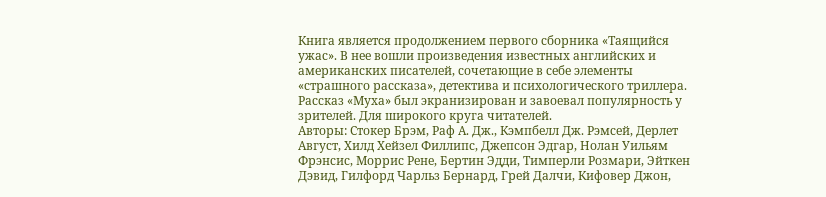Книга является продолжением первого сборника «Таящийся ужас». В нее вошли произведения известных английских и американских писателей, сочетающие в себе элементы «страшного рассказа», детектива и психологического триллера. Рассказ «Муха» был экранизирован и завоевал популярность у зрителей. Для широкого круга читателей.
Авторы: Стокер Брэм, Раф А. Дж., Кэмпбелл Дж. Рэмсей, Дерлет Август, Хилд Хейзел Филлипс, Джепсон Эдгар, Нолан Уильям Фрэнсис, Моррис Рене, Бертин Эдди, Тимперли Розмари, Эйткен Дэвид, Гилфорд Чарльз Бернард, Грей Далчи, Кифовер Джон,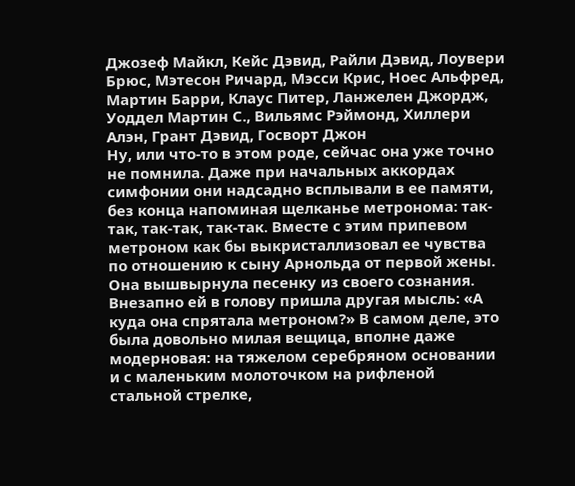Джозеф Майкл, Кейс Дэвид, Райли Дэвид, Лоувери Брюс, Мэтесон Ричард, Мэсси Крис, Ноес Альфред, Мартин Барри, Клаус Питер, Ланжелен Джордж, Уоддел Мартин С., Вильямс Рэймонд, Хиллери Алэн, Грант Дэвид, Госворт Джон
Ну, или что-то в этом роде, сейчас она уже точно не помнила. Даже при начальных аккордах симфонии они надсадно всплывали в ее памяти, без конца напоминая щелканье метронома: так-так, так-так, так-так. Вместе с этим припевом метроном как бы выкристаллизовал ее чувства по отношению к сыну Арнольда от первой жены.
Она вышвырнула песенку из своего сознания.
Внезапно ей в голову пришла другая мысль: «А куда она спрятала метроном?» В самом деле, это была довольно милая вещица, вполне даже модерновая: на тяжелом серебряном основании и с маленьким молоточком на рифленой стальной стрелке,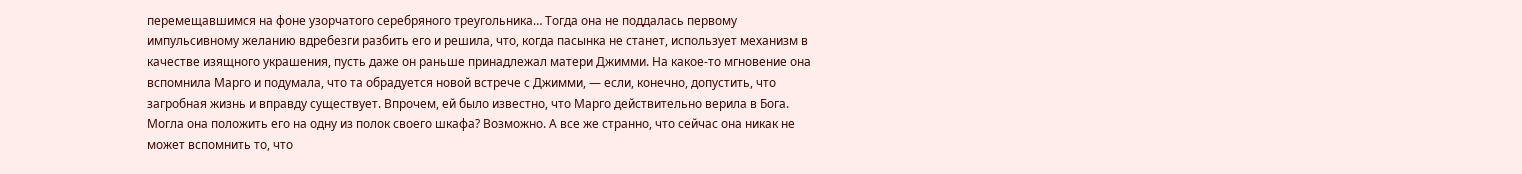перемещавшимся на фоне узорчатого серебряного треугольника… Тогда она не поддалась первому импульсивному желанию вдребезги разбить его и решила, что, когда пасынка не станет, использует механизм в качестве изящного украшения, пусть даже он раньше принадлежал матери Джимми. На какое-то мгновение она вспомнила Марго и подумала, что та обрадуется новой встрече с Джимми, — если, конечно, допустить, что загробная жизнь и вправду существует. Впрочем, ей было известно, что Марго действительно верила в Бога.
Могла она положить его на одну из полок своего шкафа? Возможно. А все же странно, что сейчас она никак не может вспомнить то, что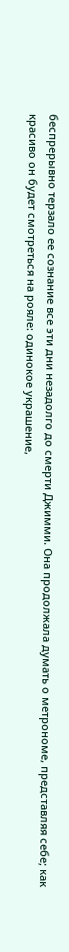беспрерывно терзало ее сознание все эти дни незадолго до смерти Джимми. Она продолжала думать о метрономе, представляя себе; как красиво он будет смотреться на рояле: одинокое украшение,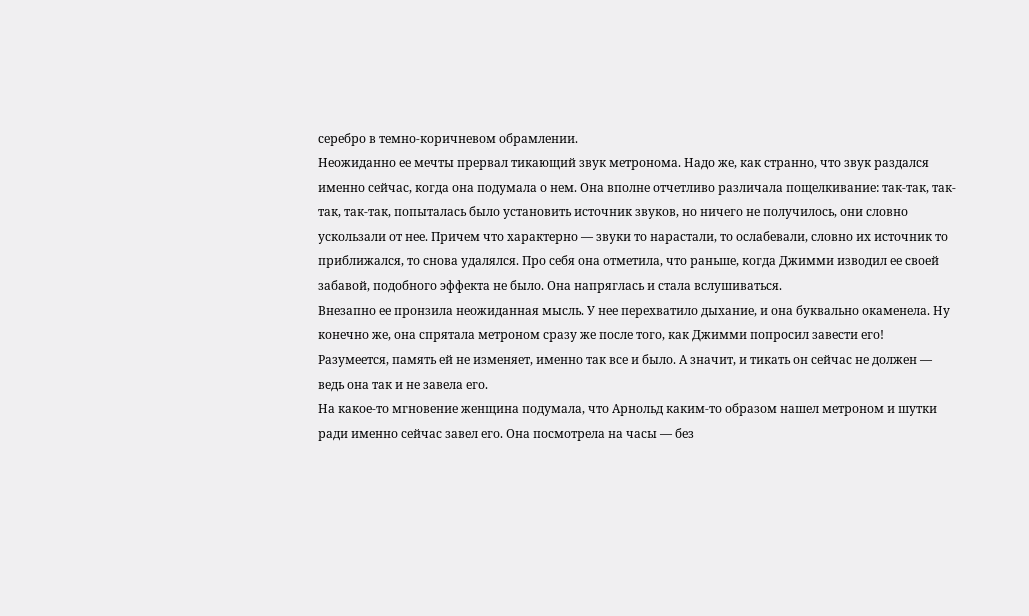серебро в темно-коричневом обрамлении.
Неожиданно ее мечты прервал тикающий звук метронома. Надо же, как странно, что звук раздался именно сейчас, когда она подумала о нем. Она вполне отчетливо различала пощелкивание: так-так, так-так, так-так, попыталась было установить источник звуков, но ничего не получилось, они словно ускользали от нее. Причем что характерно — звуки то нарастали, то ослабевали, словно их источник то приближался, то снова удалялся. Про себя она отметила, что раньше, когда Джимми изводил ее своей забавой, подобного эффекта не было. Она напряглась и стала вслушиваться.
Внезапно ее пронзила неожиданная мысль. У нее перехватило дыхание, и она буквально окаменела. Ну конечно же, она спрятала метроном сразу же после того, как Джимми попросил завести его! Разумеется, память ей не изменяет, именно так все и было. А значит, и тикать он сейчас не должен — ведь она так и не завела его.
На какое-то мгновение женщина подумала, что Арнольд каким-то образом нашел метроном и шутки ради именно сейчас завел его. Она посмотрела на часы — без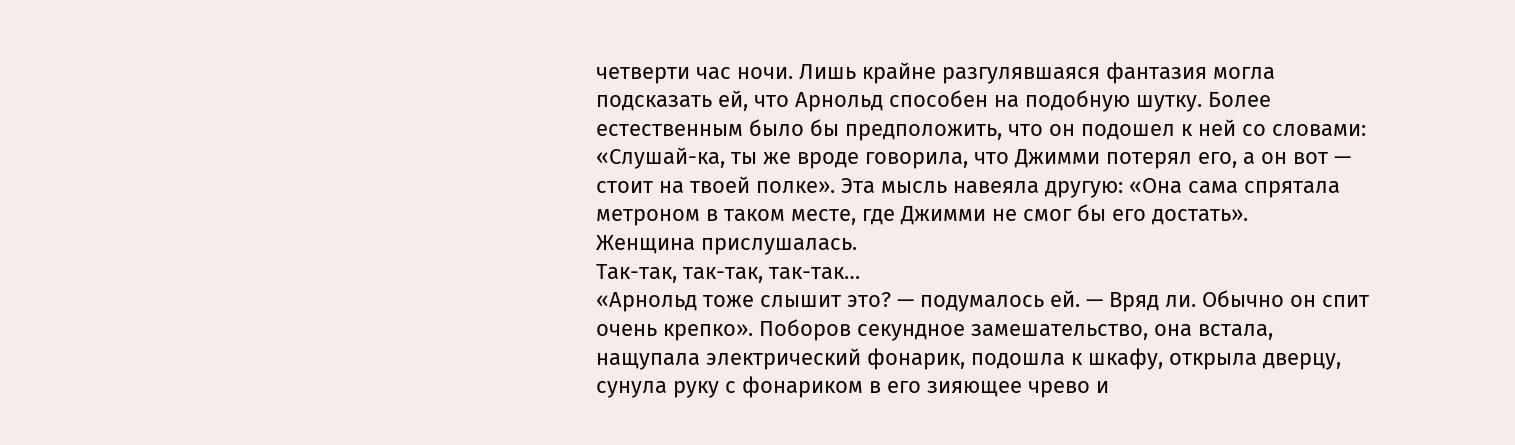четверти час ночи. Лишь крайне разгулявшаяся фантазия могла подсказать ей, что Арнольд способен на подобную шутку. Более естественным было бы предположить, что он подошел к ней со словами: «Слушай-ка, ты же вроде говорила, что Джимми потерял его, а он вот — стоит на твоей полке». Эта мысль навеяла другую: «Она сама спрятала метроном в таком месте, где Джимми не смог бы его достать».
Женщина прислушалась.
Так-так, так-так, так-так…
«Арнольд тоже слышит это? — подумалось ей. — Вряд ли. Обычно он спит очень крепко». Поборов секундное замешательство, она встала, нащупала электрический фонарик, подошла к шкафу, открыла дверцу, сунула руку с фонариком в его зияющее чрево и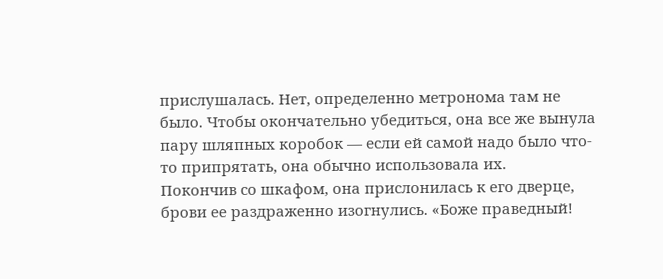прислушалась. Нет, определенно метронома там не было. Чтобы окончательно убедиться, она все же вынула пару шляпных коробок — если ей самой надо было что-то припрятать, она обычно использовала их.
Покончив со шкафом, она прислонилась к его дверце, брови ее раздраженно изогнулись. «Боже праведный!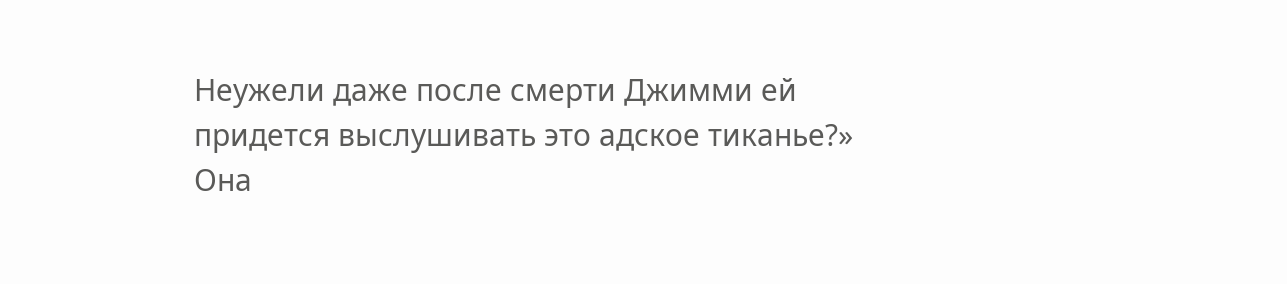Неужели даже после смерти Джимми ей придется выслушивать это адское тиканье?»
Она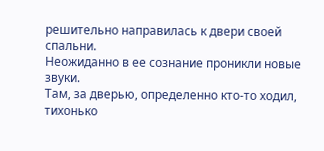решительно направилась к двери своей спальни.
Неожиданно в ее сознание проникли новые звуки.
Там, за дверью, определенно кто-то ходил, тихонько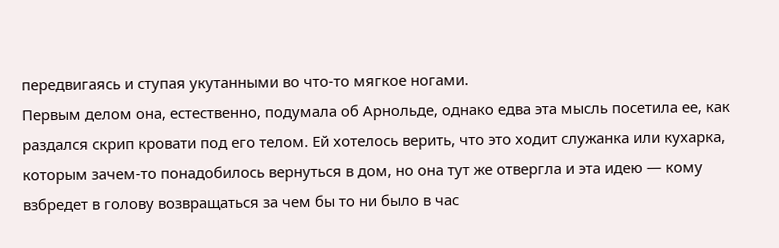передвигаясь и ступая укутанными во что-то мягкое ногами.
Первым делом она, естественно, подумала об Арнольде, однако едва эта мысль посетила ее, как раздался скрип кровати под его телом. Ей хотелось верить, что это ходит служанка или кухарка, которым зачем-то понадобилось вернуться в дом, но она тут же отвергла и эта идею — кому взбредет в голову возвращаться за чем бы то ни было в час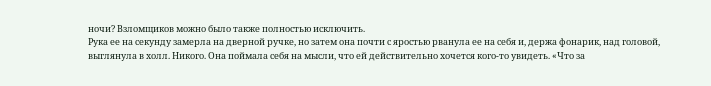ночи? Взломщиков можно было также полностью исключить.
Рука ее на секунду замерла на дверной ручке, но затем она почти с яростью рванула ее на себя и, держа фонарик, над головой, выглянула в холл. Никого. Она поймала себя на мысли, что ей действительно хочется кого-то увидеть. «Что за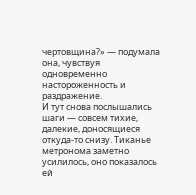чертовщина?» — подумала она, чувствуя одновременно настороженность и раздражение.
И тут снова послышались шаги — совсем тихие, далекие, доносящиеся откуда-то снизу. Тиканье метронома заметно усилилось, оно показалось ей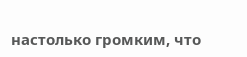настолько громким, что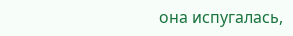она испугалась,